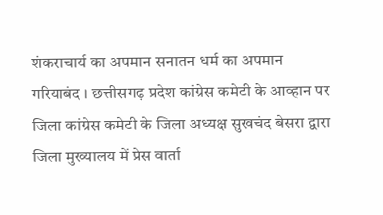शंकराचार्य का अपमान सनातन धर्म का अपमान
गरियाबंद । छत्तीसगढ़ प्रदेश कांग्रेस कमेटी के आव्हान पर जिला कांग्रेस कमेटी के जिला अध्यक्ष सुखचंद बेसरा द्वारा जिला मुख्यालय में प्रेस वार्ता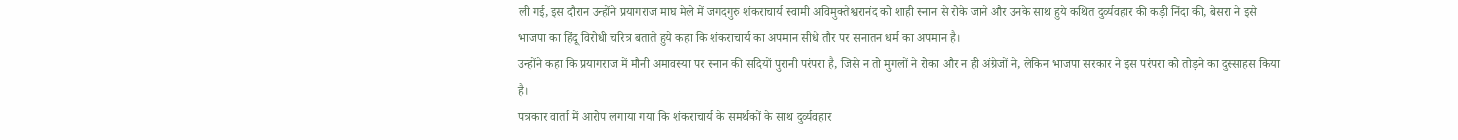ली गई, इस दौरान उन्होंने प्रयागराज माघ मेले में जगदगुरु शंकराचार्य स्वामी अविमुक्तेश्वरानंद को शाही स्नान से रोके जाने और उनके साथ हुये कथित दुर्व्यवहार की कड़ी निंदा की, बेसरा ने इसे भाजपा का हिंदू विरोधी चरित्र बताते हुये कहा कि शंकराचार्य का अपमान सीधे तौर पर सनातन धर्म का अपमान है।
उन्होंने कहा कि प्रयागराज में मौनी अमावस्या पर स्नान की सदियों पुरानी परंपरा है, जिसे न तो मुगलों ने रोका और न ही अंग्रेजों ने, लेकिन भाजपा सरकार ने इस परंपरा को तोड़ने का दुस्साहस किया है।
पत्रकार वार्ता में आरोप लगाया गया कि शंकराचार्य के समर्थकों के साथ दुर्व्यवहार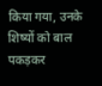किया गया, उनके शिष्यों को बाल पकड़कर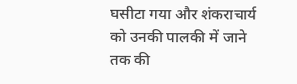घसीटा गया और शंकराचार्य को उनकी पालकी में जाने तक की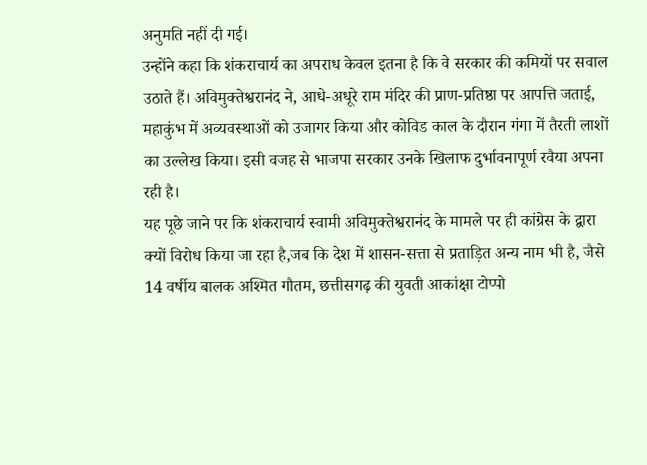अनुमति नहीं दी गई।
उन्होंने कहा कि शंकराचार्य का अपराध केवल इतना है कि वे सरकार की कमियों पर सवाल उठाते हैं। अविमुक्तेश्वरानंद ने, आधे-अधूरे राम मंदिर की प्राण-प्रतिष्ठा पर आपत्ति जताई, महाकुंभ में अव्यवस्थाओं को उजागर किया और कोविड काल के दौरान गंगा में तैरती लाशों का उल्लेख किया। इसी वजह से भाजपा सरकार उनके खिलाफ दुर्भावनापूर्ण रवैया अपना रही है।
यह पूछे जाने पर कि शंकराचार्य स्वामी अविमुक्तेश्वरानंद के मामले पर ही कांग्रेस के द्वारा क्यों विरोध किया जा रहा है,जब कि देश में शासन-सत्ता से प्रताड़ित अन्य नाम भी है, जैसे 14 वर्षीय बालक अश्मित गौतम, छत्तीसगढ़ की युवती आकांक्षा टोप्पो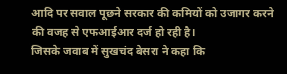आदि पर सवाल पूछने सरकार की कमियों को उजागर करने की वजह से एफआईआर दर्ज हो रही है।
जिसके जवाब में सुखचंद बेसरा ने कहा कि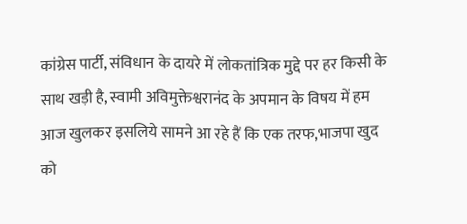कांग्रेस पार्टी, संविधान के दायरे में लोकतांत्रिक मुद्दे पर हर किसी के साथ खड़ी है, स्वामी अविमुक्तेश्वरानंद के अपमान के विषय में हम आज खुलकर इसलिये सामने आ रहे हैं कि एक तरफ,भाजपा खुद को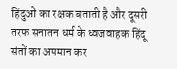हिंदुओं का रक्षक बताती है और दूसरी तरफ सनातन धर्म के ध्वजवाहक हिंदू संतों का अपमान कर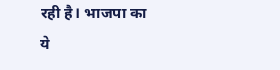रही है। भाजपा का ये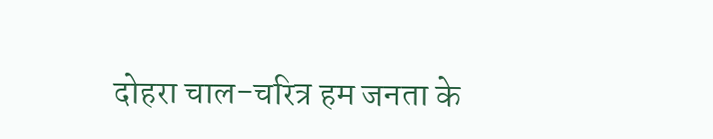दोहरा चाल-चरित्र हम जनता के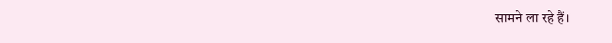सामने ला रहे हैं।